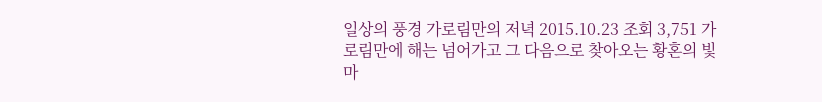일상의 풍경 가로림만의 저녁 2015.10.23 조회 3,751 가로림만에 해는 넘어가고 그 다음으로 찾아오는 황혼의 빛마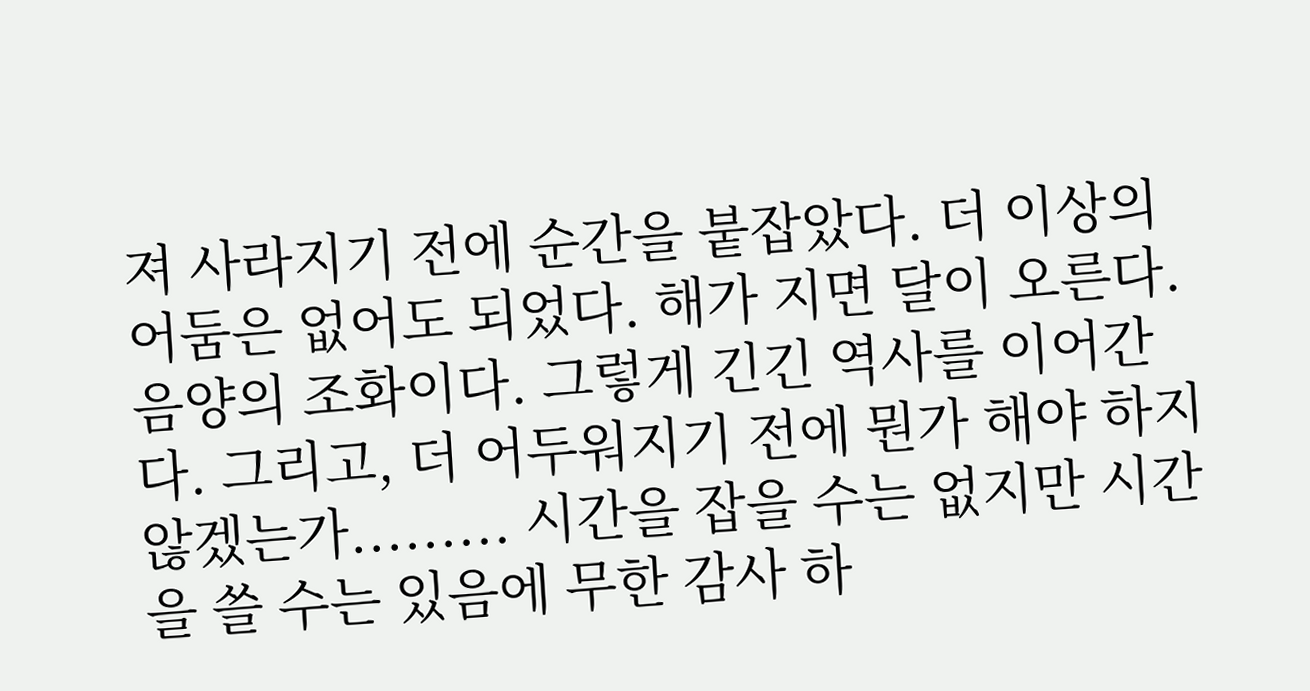져 사라지기 전에 순간을 붙잡았다. 더 이상의 어둠은 없어도 되었다. 해가 지면 달이 오른다. 음양의 조화이다. 그렇게 긴긴 역사를 이어간다. 그리고, 더 어두워지기 전에 뭔가 해야 하지 않겠는가......... 시간을 잡을 수는 없지만 시간을 쓸 수는 있음에 무한 감사 하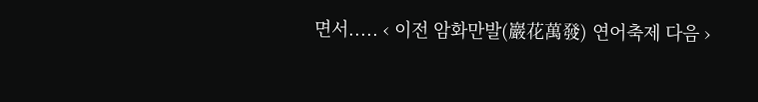면서..... ‹ 이전 암화만발(巖花萬發) 연어축제 다음 ›